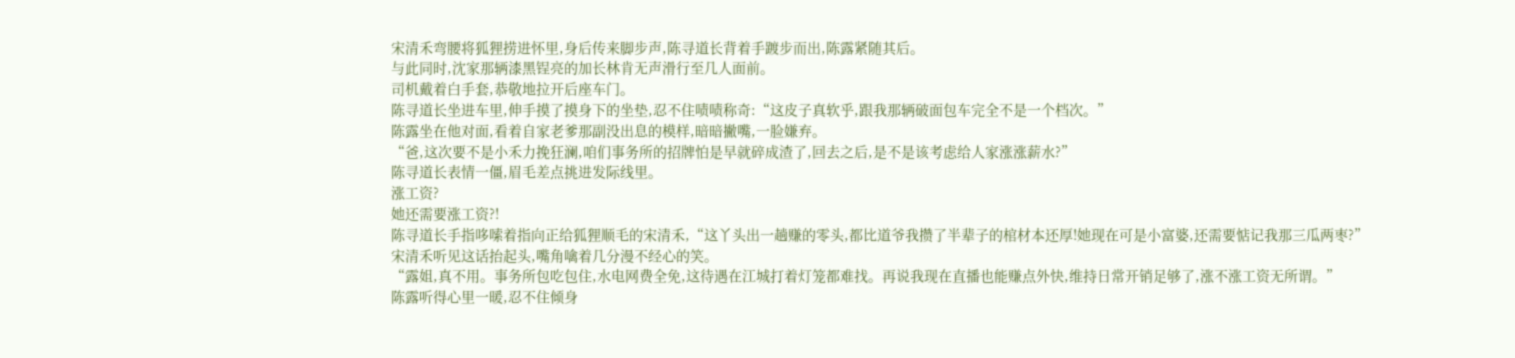宋清禾弯腰将狐狸捞进怀里,身后传来脚步声,陈寻道长背着手踱步而出,陈露紧随其后。
与此同时,沈家那辆漆黑锃亮的加长林肯无声滑行至几人面前。
司机戴着白手套,恭敬地拉开后座车门。
陈寻道长坐进车里,伸手摸了摸身下的坐垫,忍不住啧啧称奇:“这皮子真软乎,跟我那辆破面包车完全不是一个档次。”
陈露坐在他对面,看着自家老爹那副没出息的模样,暗暗撇嘴,一脸嫌弃。
“爸,这次要不是小禾力挽狂澜,咱们事务所的招牌怕是早就碎成渣了,回去之后,是不是该考虑给人家涨涨薪水?”
陈寻道长表情一僵,眉毛差点挑进发际线里。
涨工资?
她还需要涨工资?!
陈寻道长手指哆嗦着指向正给狐狸顺毛的宋清禾,“这丫头出一趟赚的零头,都比道爷我攒了半辈子的棺材本还厚!她现在可是小富婆,还需要惦记我那三瓜两枣?”
宋清禾听见这话抬起头,嘴角噙着几分漫不经心的笑。
“露姐,真不用。事务所包吃包住,水电网费全免,这待遇在江城打着灯笼都难找。再说我现在直播也能赚点外快,维持日常开销足够了,涨不涨工资无所谓。”
陈露听得心里一暖,忍不住倾身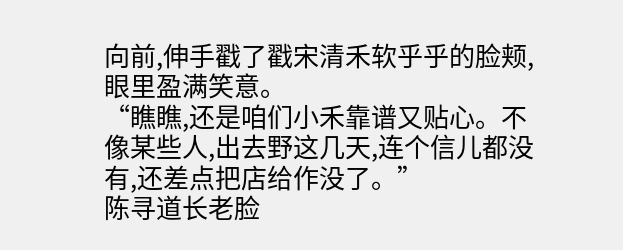向前,伸手戳了戳宋清禾软乎乎的脸颊,眼里盈满笑意。
“瞧瞧,还是咱们小禾靠谱又贴心。不像某些人,出去野这几天,连个信儿都没有,还差点把店给作没了。”
陈寻道长老脸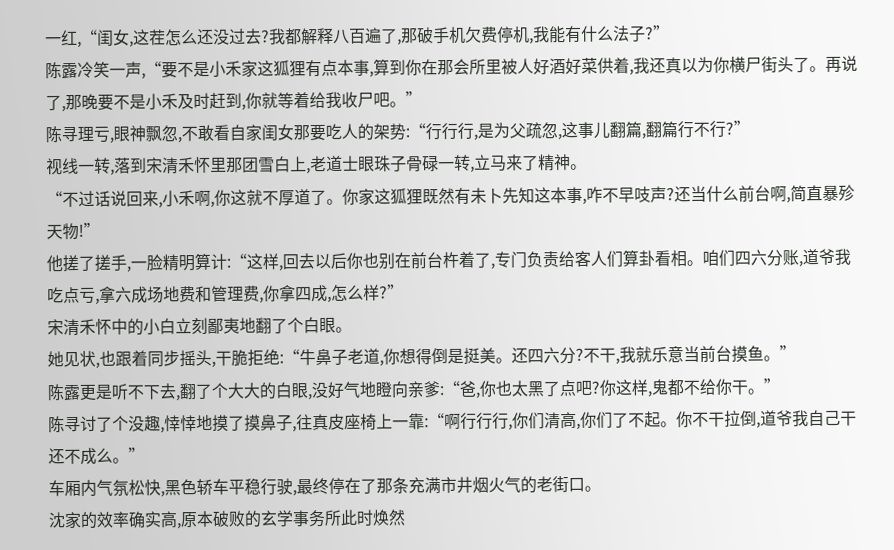一红,“闺女,这茬怎么还没过去?我都解释八百遍了,那破手机欠费停机,我能有什么法子?”
陈露冷笑一声,“要不是小禾家这狐狸有点本事,算到你在那会所里被人好酒好菜供着,我还真以为你横尸街头了。再说了,那晚要不是小禾及时赶到,你就等着给我收尸吧。”
陈寻理亏,眼神飘忽,不敢看自家闺女那要吃人的架势:“行行行,是为父疏忽,这事儿翻篇,翻篇行不行?”
视线一转,落到宋清禾怀里那团雪白上,老道士眼珠子骨碌一转,立马来了精神。
“不过话说回来,小禾啊,你这就不厚道了。你家这狐狸既然有未卜先知这本事,咋不早吱声?还当什么前台啊,简直暴殄天物!”
他搓了搓手,一脸精明算计:“这样,回去以后你也别在前台杵着了,专门负责给客人们算卦看相。咱们四六分账,道爷我吃点亏,拿六成场地费和管理费,你拿四成,怎么样?”
宋清禾怀中的小白立刻鄙夷地翻了个白眼。
她见状,也跟着同步摇头,干脆拒绝:“牛鼻子老道,你想得倒是挺美。还四六分?不干,我就乐意当前台摸鱼。”
陈露更是听不下去,翻了个大大的白眼,没好气地瞪向亲爹:“爸,你也太黑了点吧?你这样,鬼都不给你干。”
陈寻讨了个没趣,悻悻地摸了摸鼻子,往真皮座椅上一靠:“啊行行行,你们清高,你们了不起。你不干拉倒,道爷我自己干还不成么。”
车厢内气氛松快,黑色轿车平稳行驶,最终停在了那条充满市井烟火气的老街口。
沈家的效率确实高,原本破败的玄学事务所此时焕然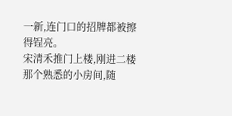一新,连门口的招牌都被擦得锃亮。
宋清禾推门上楼,刚进二楼那个熟悉的小房间,随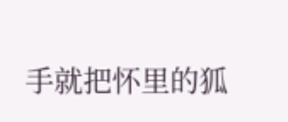手就把怀里的狐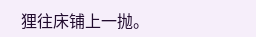狸往床铺上一抛。